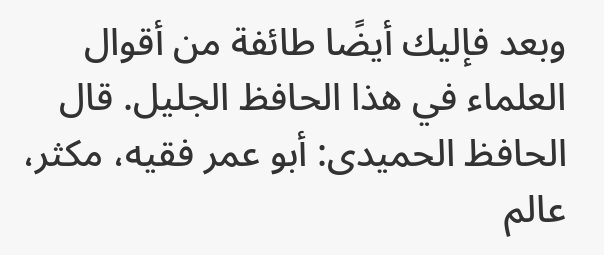وبعد فإليك أيضًا طائفة من أقوال العلماء في هذا الحافظ الجليل. قال الحافظ الحميدى: أبو عمر فقيه، مكثر، عالم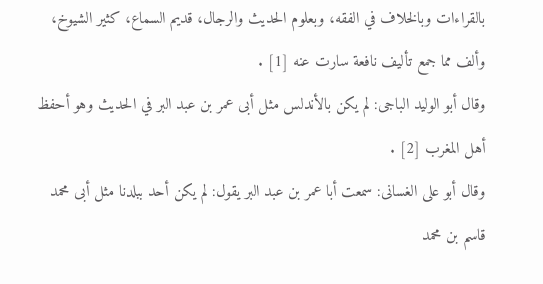بالقراءات وبالخلاف في الفقه، وبعلوم الحديث والرجال، قديم السماع، كثير الشيوخ، وألف مما جمع تأليف نافعة سارت عنه [1] .
وقال أبو الوليد الباجى: لم يكن بالأندلس مثل أبى عمر بن عبد البر في الحديث وهو أحفظ أهل المغرب [2] .
وقال أبو على الغسانى: سمعت أبا عمر بن عبد البر يقول: لم يكن أحد ببلدنا مثل أبى محمد قاسم بن محمد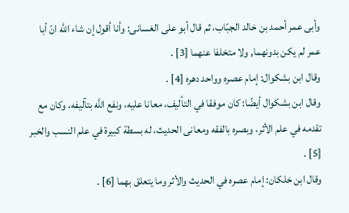وأبى عمر أحمد بن خالد الجبّاب، ثم قال أبو على الغسانى: وأنا أقول إن شاء اللَّه انّ أبا عمر لم يكن بدونهما, ولا متخلفا عنهما [3] .
وقال ابن بشكوال: إمام عصره وواحد دهره [4] .
وقال ابن بشكوال أيضًا: كان موفقا في التأليف، معانا عليه، ونفع اللَّه بتآليفه، وكان مع تقدمه في علم الأثر، وبصره بالفقه ومعانى الحديث، له بسطة كبيرة في علم النسب والخبر [5] .
وقال ابن خلكان: إمام عصره في الحديث والأثر وما يتعلق بهما [6] .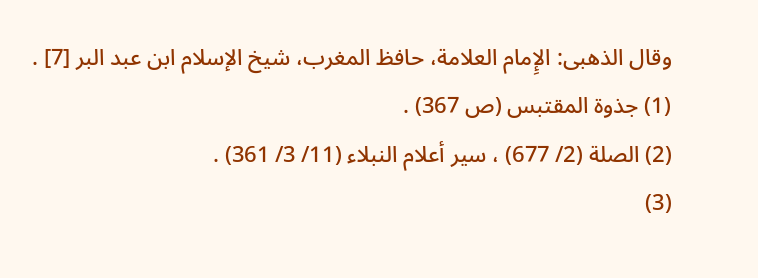وقال الذهبى: الإِمام العلامة، حافظ المغرب، شيخ الإسلام ابن عبد البر [7] .
(1) جذوة المقتبس (ص 367) .
(2) الصلة (2/ 677) ، سير أعلام النبلاء (11/ 3/ 361) .
(3)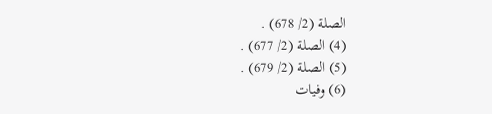الصلة (2/ 678) .
(4) الصلة (2/ 677) .
(5) الصلة (2/ 679) .
(6) وفيات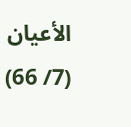الأعيان (7/ 66)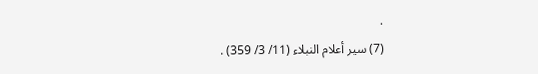.
(7) سير أعلام النبلاء (11/ 3/ 359) .